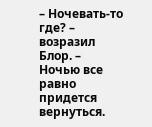– Ночевать-то где? – возразил Блор. – Ночью все равно придется вернуться.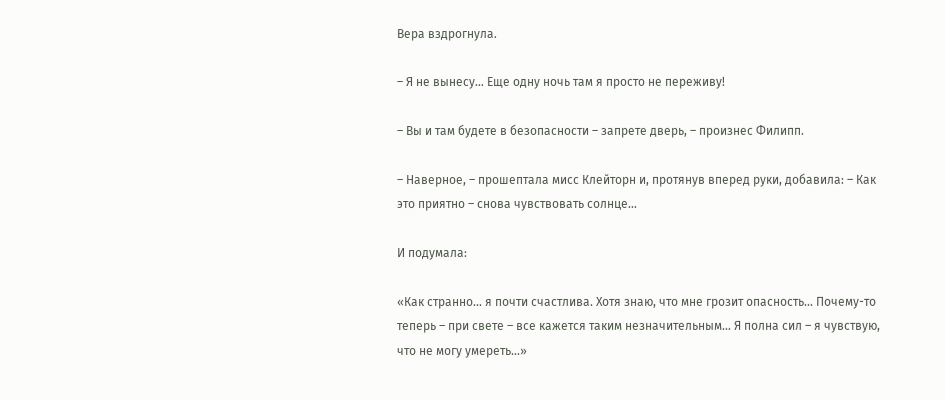Вера вздрогнула.

– Я не вынесу… Еще одну ночь там я просто не переживу!

– Вы и там будете в безопасности – запрете дверь, – произнес Филипп.

– Наверное, – прошептала мисс Клейторн и, протянув вперед руки, добавила: – Как это приятно – снова чувствовать солнце…

И подумала:

«Как странно… я почти счастлива. Хотя знаю, что мне грозит опасность… Почему-то теперь – при свете – все кажется таким незначительным… Я полна сил – я чувствую, что не могу умереть…»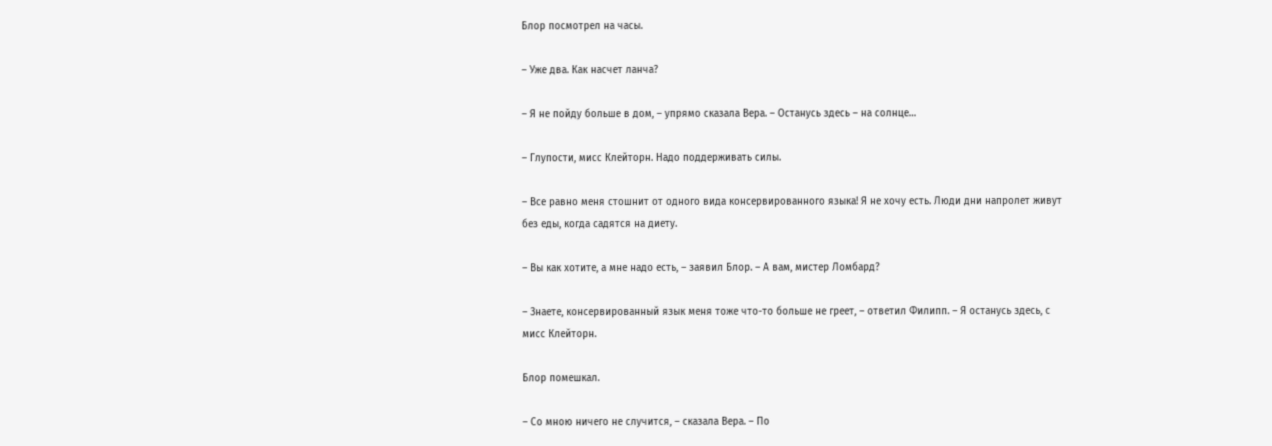Блор посмотрел на часы.

– Уже два. Как насчет ланча?

– Я не пойду больше в дом, – упрямо сказала Вера. – Останусь здесь – на солнце…

– Глупости, мисс Клейторн. Надо поддерживать силы.

– Все равно меня стошнит от одного вида консервированного языка! Я не хочу есть. Люди дни напролет живут без еды, когда садятся на диету.

– Вы как хотите, а мне надо есть, – заявил Блор. – А вам, мистер Ломбард?

– Знаете, консервированный язык меня тоже что-то больше не греет, – ответил Филипп. – Я останусь здесь, с мисс Клейторн.

Блор помешкал.

– Со мною ничего не случится, – сказала Вера. – По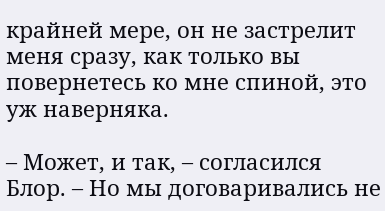крайней мере, он не застрелит меня сразу, как только вы повернетесь ко мне спиной, это уж наверняка.

– Может, и так, – согласился Блор. – Но мы договаривались не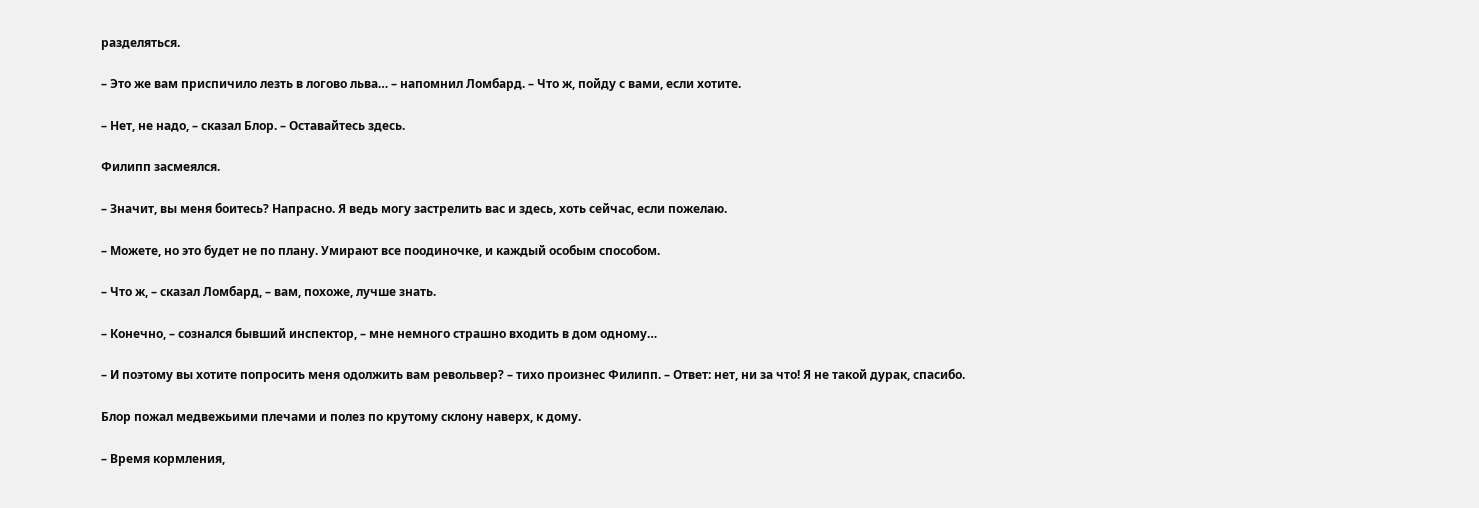разделяться.

– Это же вам приспичило лезть в логово льва… – напомнил Ломбард. – Что ж, пойду с вами, если хотите.

– Нет, не надо, – сказал Блор. – Оставайтесь здесь.

Филипп засмеялся.

– Значит, вы меня боитесь? Напрасно. Я ведь могу застрелить вас и здесь, хоть сейчас, если пожелаю.

– Можете, но это будет не по плану. Умирают все поодиночке, и каждый особым способом.

– Что ж, – сказал Ломбард, – вам, похоже, лучше знать.

– Конечно, – сознался бывший инспектор, – мне немного страшно входить в дом одному…

– И поэтому вы хотите попросить меня одолжить вам револьвер? – тихо произнес Филипп. – Ответ: нет, ни за что! Я не такой дурак, спасибо.

Блор пожал медвежьими плечами и полез по крутому склону наверх, к дому.

– Время кормления,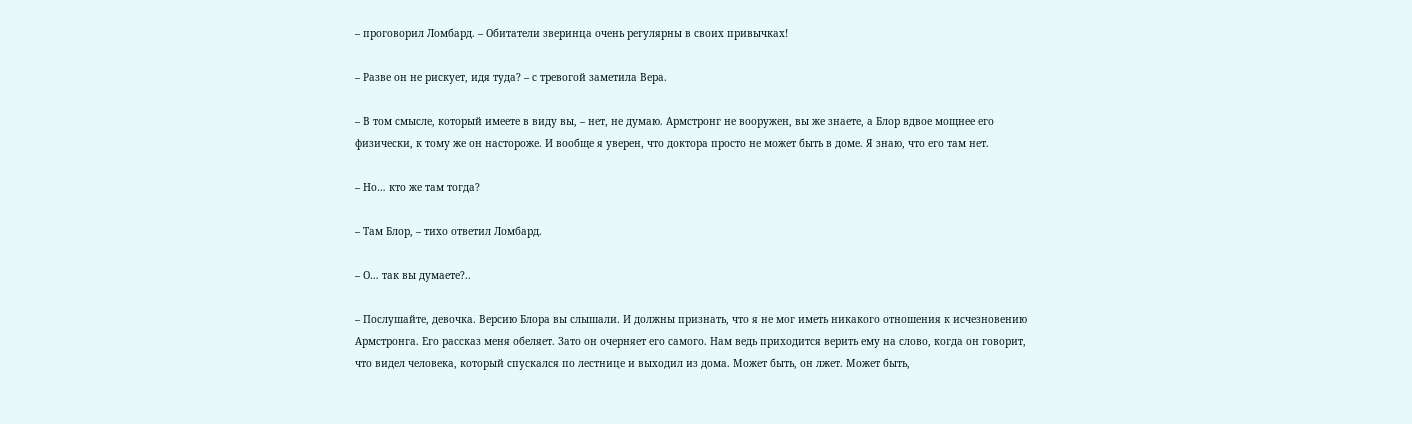– проговорил Ломбард. – Обитатели зверинца очень регулярны в своих привычках!

– Разве он не рискует, идя туда? – с тревогой заметила Вера.

– В том смысле, который имеете в виду вы, – нет, не думаю. Армстронг не вооружен, вы же знаете, а Блор вдвое мощнее его физически, к тому же он настороже. И вообще я уверен, что доктора просто не может быть в доме. Я знаю, что его там нет.

– Но… кто же там тогда?

– Там Блор, – тихо ответил Ломбард.

– О… так вы думаете?..

– Послушайте, девочка. Версию Блора вы слышали. И должны признать, что я не мог иметь никакого отношения к исчезновению Армстронга. Его рассказ меня обеляет. Зато он очерняет его самого. Нам ведь приходится верить ему на слово, когда он говорит, что видел человека, который спускался по лестнице и выходил из дома. Может быть, он лжет. Может быть,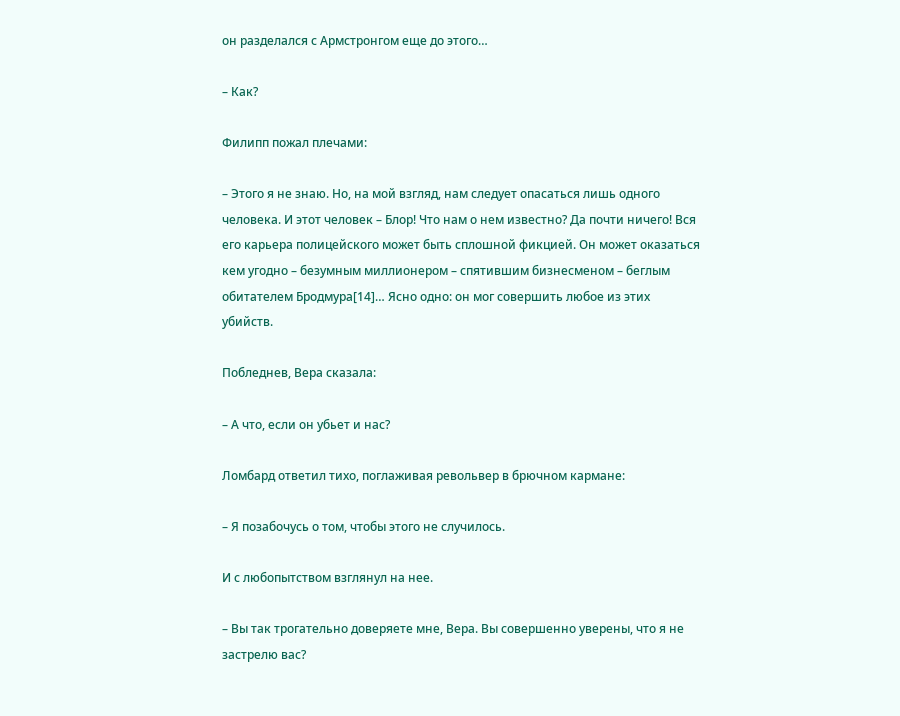он разделался с Армстронгом еще до этого…

– Как?

Филипп пожал плечами:

– Этого я не знаю. Но, на мой взгляд, нам следует опасаться лишь одного человека. И этот человек – Блор! Что нам о нем известно? Да почти ничего! Вся его карьера полицейского может быть сплошной фикцией. Он может оказаться кем угодно – безумным миллионером – спятившим бизнесменом – беглым обитателем Бродмура[14]… Ясно одно: он мог совершить любое из этих убийств.

Побледнев, Вера сказала:

– А что, если он убьет и нас?

Ломбард ответил тихо, поглаживая револьвер в брючном кармане:

– Я позабочусь о том, чтобы этого не случилось.

И с любопытством взглянул на нее.

– Вы так трогательно доверяете мне, Вера. Вы совершенно уверены, что я не застрелю вас?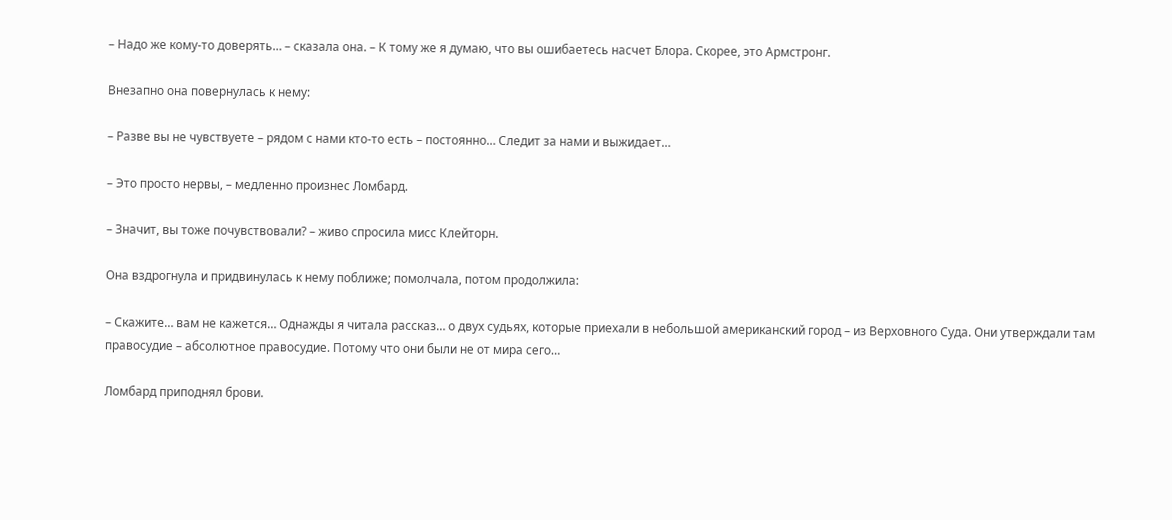– Надо же кому-то доверять… – сказала она. – К тому же я думаю, что вы ошибаетесь насчет Блора. Скорее, это Армстронг.

Внезапно она повернулась к нему:

– Разве вы не чувствуете – рядом с нами кто-то есть – постоянно… Следит за нами и выжидает…

– Это просто нервы, – медленно произнес Ломбард.

– Значит, вы тоже почувствовали? – живо спросила мисс Клейторн.

Она вздрогнула и придвинулась к нему поближе; помолчала, потом продолжила:

– Скажите… вам не кажется… Однажды я читала рассказ… о двух судьях, которые приехали в небольшой американский город – из Верховного Суда. Они утверждали там правосудие – абсолютное правосудие. Потому что они были не от мира сего…

Ломбард приподнял брови.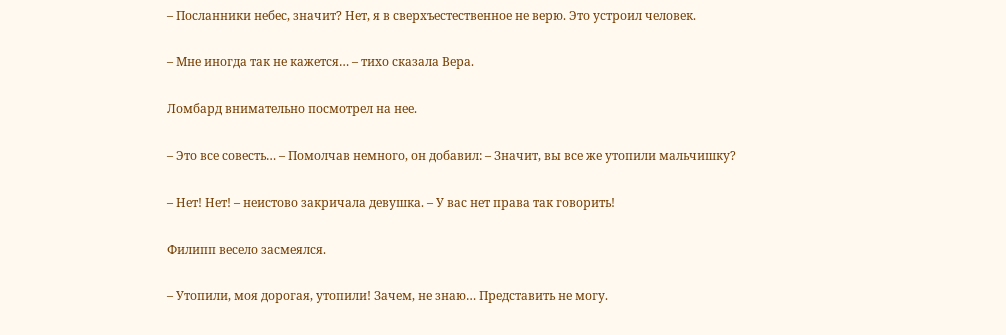– Посланники небес, значит? Нет, я в сверхъестественное не верю. Это устроил человек.

– Мне иногда так не кажется… – тихо сказала Вера.

Ломбард внимательно посмотрел на нее.

– Это все совесть… – Помолчав немного, он добавил: – Значит, вы все же утопили мальчишку?

– Нет! Нет! – неистово закричала девушка. – У вас нет права так говорить!

Филипп весело засмеялся.

– Утопили, моя дорогая, утопили! Зачем, не знаю… Представить не могу.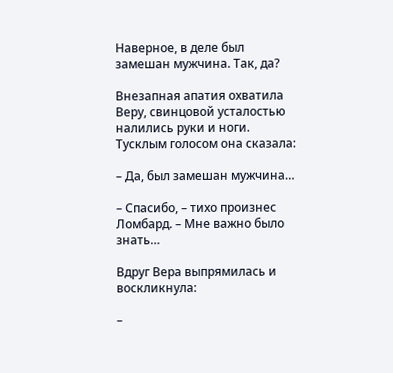Наверное, в деле был замешан мужчина. Так, да?

Внезапная апатия охватила Веру, свинцовой усталостью налились руки и ноги. Тусклым голосом она сказала:

– Да, был замешан мужчина…

– Спасибо, – тихо произнес Ломбард. – Мне важно было знать…

Вдруг Вера выпрямилась и воскликнула:

–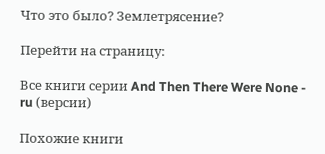Что это было? Землетрясение?

Перейти на страницу:

Все книги серии And Then There Were None - ru (версии)

Похожие книги